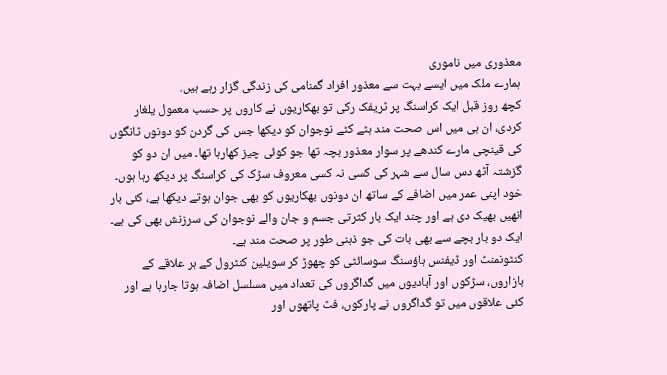معذوری میں ناموری
ہمارے ملک میں ایسے بہت سے معذور افراد گمنامی کی زندگی گزار رہے ہیں.
کچھ روز قبل ایک کراسنگ پر ٹریفک رکی تو بھکاریوں نے کاروں پر حسب معمول یلغار کردی، ان ہی میں اس صحت مند ہٹے کٹے نوجوان کو دیکھا جس کی گردن کو دونوں ٹانگوں کی قینچی مارے کندھے پر سوار معذور بچہ تھا جو کوئی چیز کھارہا تھا۔ میں ان دو کو گزشتہ آٹھ دس سال سے شہر کی کسی نہ کسی معروف سڑک کی کراسنگ پر دیکھ رہا ہوں۔ خود اپنی عمر میں اضافے کے ساتھ ان دونوں بھکاریوں کو بھی جوان ہوتے دیکھا ہے، کئی بار انھیں بھیک دی ہے اور چند ایک بار کثرتی جسم و جان والے نوجوان کی سرزنش بھی کی ہے۔ ایک دو بار بچے سے بھی بات کی جو ذہنی طور پر صحت مند ہے۔
کنٹونمنٹ اور ڈیفنس ہاؤسنگ سوسائٹی کو چھوڑ کر سویلین کنٹرول کے ہر علاقے کے بازاروں، سڑکوں اور آبادیوں میں گداگروں کی تعداد میں مسلسل اضافہ ہوتا جارہا ہے اور کئی علاقوں میں تو گداگروں نے پارکوں، فٹ پاتھوں اور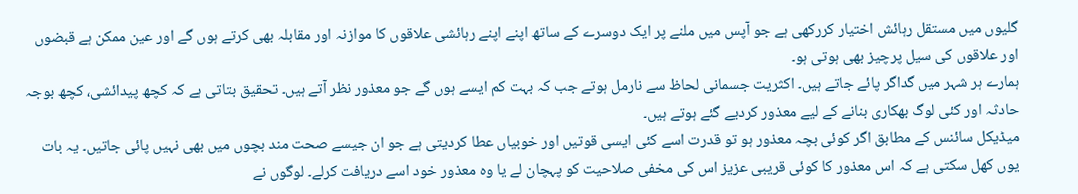گلیوں میں مستقل رہائش اختیار کررکھی ہے جو آپس میں ملنے پر ایک دوسرے کے ساتھ اپنے اپنے رہائشی علاقوں کا موازنہ اور مقابلہ بھی کرتے ہوں گے اور عین ممکن ہے قبضوں اور علاقوں کی سیل پرچیز بھی ہوتی ہو۔
ہمارے ہر شہر میں گداگر پائے جاتے ہیں۔ اکثریت جسمانی لحاظ سے نارمل ہوتے جب کہ بہت کم ایسے ہوں گے جو معذور نظر آتے ہیں۔ تحقیق بتاتی ہے کہ کچھ پیدائشی، کچھ بوجہ حادثہ اور کئی لوگ بھکاری بنانے کے لیے معذور کردیے گئے ہوتے ہیں۔
میڈیکل سائنس کے مطابق اگر کوئی بچہ معذور ہو تو قدرت اسے کئی ایسی قوتیں اور خوبیاں عطا کردیتی ہے جو ان جیسے صحت مند بچوں میں بھی نہیں پائی جاتیں۔ یہ بات یوں کھل سکتی ہے کہ اس معذور کا کوئی قریبی عزیز اس کی مخفی صلاحیت کو پہچان لے یا وہ معذور خود اسے دریافت کرلے۔ لوگوں نے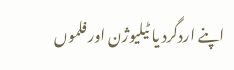اپنے اردگرد یا ٹیلیوژن اور فلموں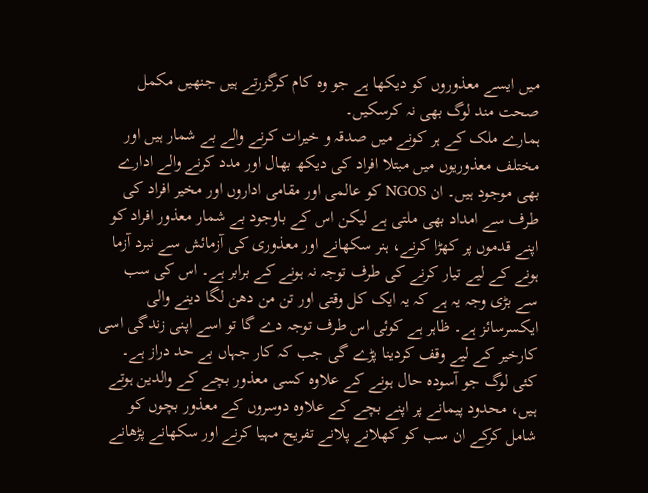میں ایسے معذوروں کو دیکھا ہے جو وہ کام کرگزرتے ہیں جنھیں مکمل صحت مند لوگ بھی نہ کرسکیں۔
ہمارے ملک کے ہر کونے میں صدقہ و خیرات کرنے والے بے شمار ہیں اور مختلف معذوریوں میں مبتلا افراد کی دیکھ بھال اور مدد کرنے والے ادارے بھی موجود ہیں۔ ان NGOS کو عالمی اور مقامی اداروں اور مخیر افراد کی طرف سے امداد بھی ملتی ہے لیکن اس کے باوجود بے شمار معذور افراد کو اپنے قدموں پر کھڑا کرنے، ہنر سکھانے اور معذوری کی آزمائش سے نبرد آزما ہونے کے لیے تیار کرنے کی طرف توجہ نہ ہونے کے برابر ہے۔ اس کی سب سے بڑی وجہ یہ ہے کہ یہ ایک کل وقتی اور تن من دھن لگا دینے والی ایکسرسائز ہے۔ ظاہر ہے کوئی اس طرف توجہ دے گا تو اسے اپنی زندگی اسی کارخیر کے لیے وقف کردینا پڑے گی جب کہ کار جہاں بے حد دراز ہے۔
کئی لوگ جو آسودہ حال ہونے کے علاوہ کسی معذور بچے کے والدین ہوتے ہیں، محدود پیمانے پر اپنے بچے کے علاوہ دوسروں کے معذور بچوں کو شامل کرکے ان سب کو کھلانے پلانے تفریح مہیا کرنے اور سکھانے پڑھانے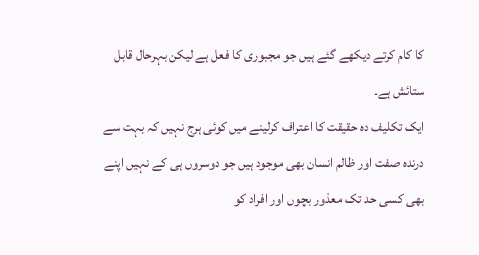کا کام کرتے دیکھے گئے ہیں جو مجبوری کا فعل ہے لیکن بہرحال قابل ستائش ہے۔
ایک تکلیف دہ حقیقت کا اعتراف کرلینے میں کوئی ہرج نہیں کہ بہت سے درندہ صفت اور ظالم انسان بھی موجود ہیں جو دوسروں ہی کے نہیں اپنے بھی کسی حد تک معذور بچوں اور افراد کو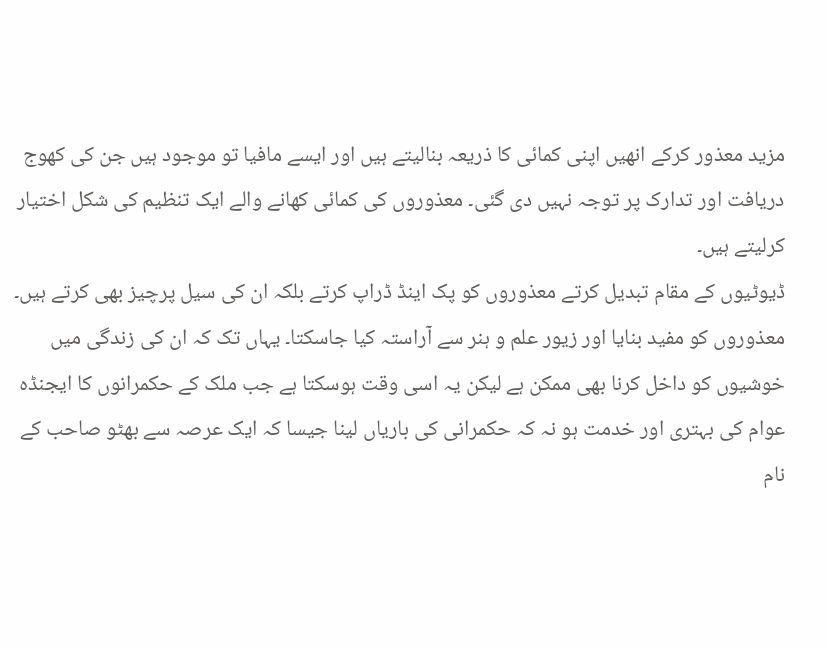مزید معذور کرکے انھیں اپنی کمائی کا ذریعہ بنالیتے ہیں اور ایسے مافیا تو موجود ہیں جن کی کھوج دریافت اور تدارک پر توجہ نہیں دی گئی۔ معذوروں کی کمائی کھانے والے ایک تنظیم کی شکل اختیار کرلیتے ہیں۔
ڈیوٹیوں کے مقام تبدیل کرتے معذوروں کو پک اینڈ ڈراپ کرتے بلکہ ان کی سیل پرچیز بھی کرتے ہیں۔ معذوروں کو مفید بنایا اور زیور علم و ہنر سے آراستہ کیا جاسکتا۔ یہاں تک کہ ان کی زندگی میں خوشیوں کو داخل کرنا بھی ممکن ہے لیکن یہ اسی وقت ہوسکتا ہے جب ملک کے حکمرانوں کا ایجنڈہ عوام کی بہتری اور خدمت ہو نہ کہ حکمرانی کی باریاں لینا جیسا کہ ایک عرصہ سے بھٹو صاحب کے نام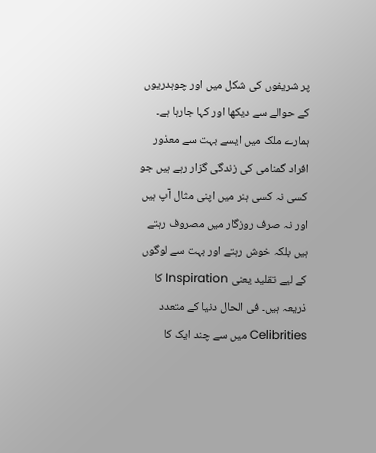پر شریفوں کی شکل میں اور چوہدریوں کے حوالے سے دیکھا اور کہا جارہا ہے۔
ہمارے ملک میں ایسے بہت سے معذور افراد گمنامی کی زندگی گزار رہے ہیں جو کسی نہ کسی ہنر میں اپنی مثال آپ ہیں اور نہ صرف روزگار میں مصروف رہتے ہیں بلکہ خوش رہتے اور بہت سے لوگوں کے لیے تقلید یعنی Inspiration کا ذریعہ ہیں۔ فی الحال دنیا کے متعدد Celibrities میں سے چند ایک کا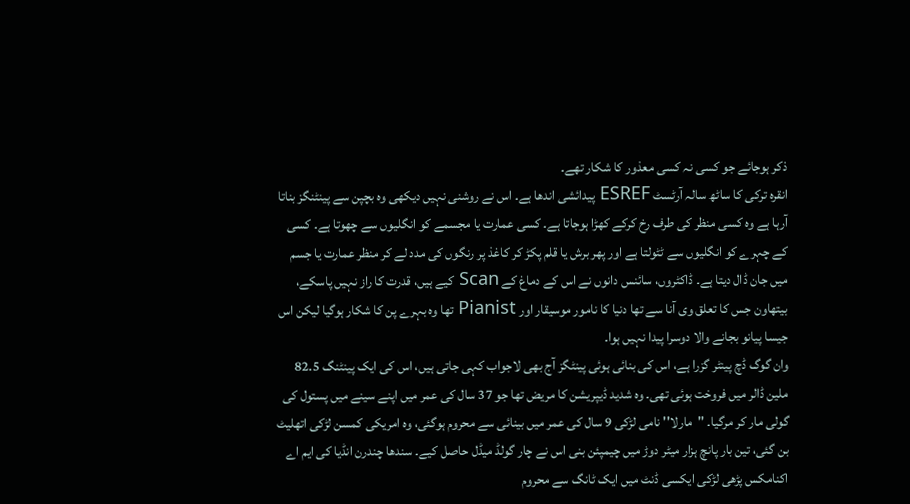ذکر ہوجائے جو کسی نہ کسی معذور کا شکار تھے۔
انقرہ ترکی کا ساٹھ سالہ آرٹسٹ ESREF پیدائشی اندھا ہے۔ اس نے روشنی نہیں دیکھی وہ بچپن سے پینٹنگز بناتا آرہا ہے وہ کسی منظر کی طرف رخ کرکے کھڑا ہوجاتا ہے۔ کسی عمارت یا مجسمے کو انگلیوں سے چھوتا ہے۔ کسی کے چہرے کو انگلیوں سے ٹٹولتا ہے اور پھر برش یا قلم پکڑ کر کاغذ پر رنگوں کی مدد لے کر منظر عمارت یا جسم میں جان ڈال دیتا ہے۔ ڈاکٹروں، سائنس دانوں نے اس کے دماغ کے Scan کیے ہیں، قدرت کا راز نہیں پاسکے، بیتھاون جس کا تعلق وی آنا سے تھا دنیا کا نامور موسیقار اور Pianist تھا وہ بہرے پن کا شکار ہوگیا لیکن اس جیسا پیانو بجانے والا دوسرا پیدا نہیں ہوا۔
وان گوگ ڈچ پینٹر گزرا ہے، اس کی بنائی ہوئی پینٹگز آج بھی لاجواب کہی جاتی ہیں، اس کی ایک پینٹنگ 82.5 ملین ڈالر میں فروخت ہوئی تھی۔ وہ شدید ڈیپریشن کا مریض تھا جو 37 سال کی عمر میں اپنے سینے میں پستول کی گولی مار کر مرگیا۔ ''مارلا'' نامی لڑکی 9 سال کی عمر میں بینائی سے محروم ہوگئی، وہ امریکی کمسن لڑکی اتھلیٹ بن گئی، تین بار پانچ ہزار میٹر دوڑ میں چیمپئن بنی اس نے چار گولڈ میڈل حاصل کیے۔ سندھا چندرن انڈیا کی ایم اے اکنامکس پڑھی لڑکی ایکسی ڈنٹ میں ایک ٹانگ سے محروم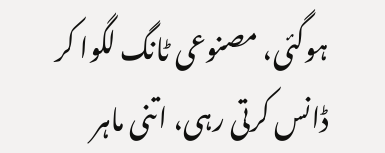ہوگئی، مصنوعی ٹانگ لگوا کر ڈانس کرتی رہی، اتنی ماہر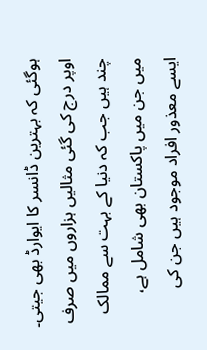ہوگئی کہ بہترین ڈانسر کا ایوارڈ بھی جیتی۔
اوپر درج کی گئی مثالیں ہزاروں میں صرف چند ہیں جب کہ دنیا کے بہت سے ممالک میں جن میں پاکستان بھی شامل ہے، ایسے معذور افراد موجود ہیں جن کی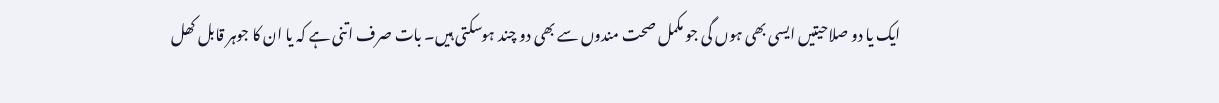ایک یا دو صلاحیتیں ایسی بھی ہوں گی جو مکمل صحت مندوں سے بھی دو چند ہوسکتی ہیں۔ بات صرف اتنی ہے کہ یا ان کا جوہر قابل کھل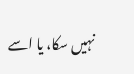نہیں سکا، یا اسے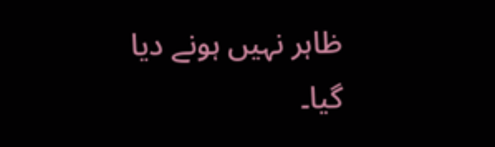ظاہر نہیں ہونے دیا گیا۔